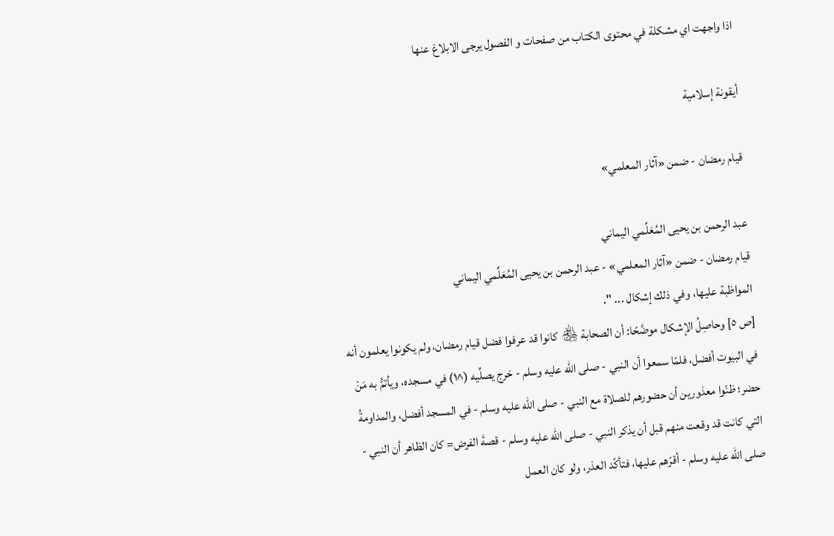اذا واجهت اي مشكلة في محتوى الكتاب من صفحات و الفصول يرجى الابلاغ عنها

أيقونة إسلامية

قيام رمضان - ضمن «آثار المعلمي»

عبد الرحمن بن يحيى المُعَلِّمي اليماني
قيام رمضان - ضمن «آثار المعلمي» - عبد الرحمن بن يحيى المُعَلِّمي اليماني
المواظبة عليها، وفي ذلك إشكال ... ".
[ص ٥] وحاصِلُ الإشكال موضَّحًا: أن الصحابة ﵃ كانوا قد عرفوا فضل قيام رمضان، ولم يكونوا يعلمون أنه في البيوت أفضل، فلمّا سمعوا أن النبي - صلى الله عليه وسلم - خرج يصلِّيه (^١) في مسجده، ويأتمُّ به مَنْ حضر؛ ظنّوا معذورين أن حضورهم للصلاة مع النبي - صلى الله عليه وسلم - في المسجد أفضل، والمداومةُ التي كانت قد وقعت منهم قبل أن يذكر النبي - صلى الله عليه وسلم - قصةَ الفرض= كان الظاهر أن النبي - صلى الله عليه وسلم - أقرّهم عليها، فتأكّد العذر، ولو كان العمل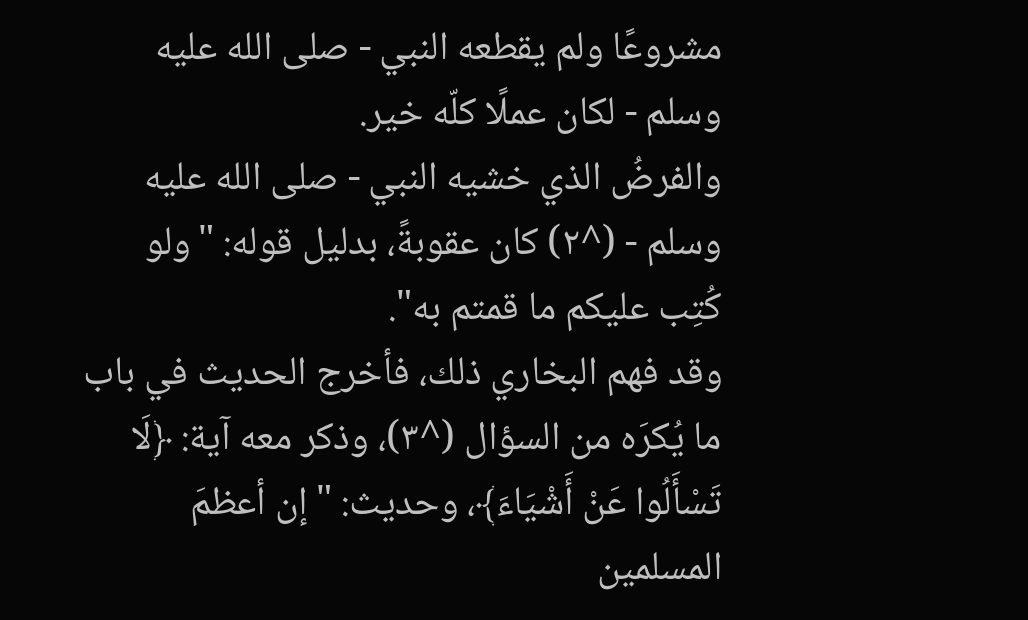مشروعًا ولم يقطعه النبي - صلى الله عليه وسلم - لكان عملًا كلّه خير.
والفرضُ الذي خشيه النبي - صلى الله عليه وسلم - (^٢) كان عقوبةً، بدليل قوله: "ولو كُتِب عليكم ما قمتم به".
وقد فهم البخاري ذلك، فأخرج الحديث في باب ما يُكرَه من السؤال (^٣)، وذكر معه آية: ﴿لَا تَسْأَلُوا عَنْ أَشْيَاءَ﴾، وحديث: "إن أعظمَ المسلمين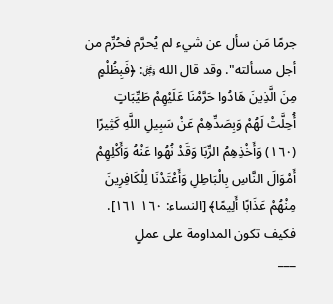جرمًا مَن سأل عن شيء لم يُحرَّم فحُرِّم من أجل مسألته". وقد قال الله ﷿: ﴿فَبِظُلْمٍ مِنَ الَّذِينَ هَادُوا حَرَّمْنَا عَلَيْهِمْ طَيِّبَاتٍ أُحِلَّتْ لَهُمْ وَبِصَدِّهِمْ عَنْ سَبِيلِ اللَّهِ كَثِيرًا (١٦٠) وَأَخْذِهِمُ الرِّبَا وَقَدْ نُهُوا عَنْهُ وَأَكْلِهِمْ أَمْوَالَ النَّاسِ بِالْبَاطِلِ وَأَعْتَدْنَا لِلْكَافِرِينَ مِنْهُمْ عَذَابًا أَلِيمًا﴾ [النساء: ١٦٠ ١٦١]. فكيف تكون المداومة على عملٍ
___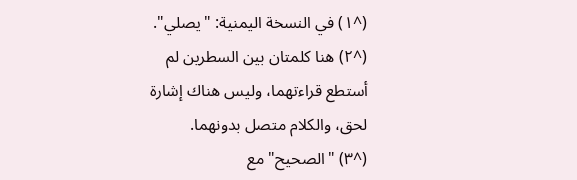(^١) في النسخة اليمنية: "يصلي".
(^٢) هنا كلمتان بين السطرين لم أستطع قراءتهما، وليس هناك إشارة لحق، والكلام متصل بدونهما.
(^٣) "الصحيح" مع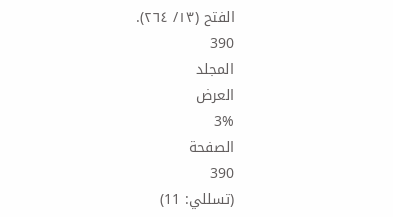الفتح (١٣/ ٢٦٤).
390
المجلد
العرض
3%
الصفحة
390
(تسللي: 11)